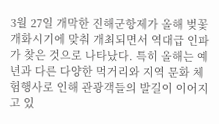3월 27일 개막한 진해군항제가 올해 벚꽃 개화시기에 맞춰 개최되면서 역대급 인파가 찾은 것으로 나타났다. 특히 올해는 예년과 다른 다양한 먹거리와 지역 문화 체험행사로 인해 관광객들의 발길이 이어지고 있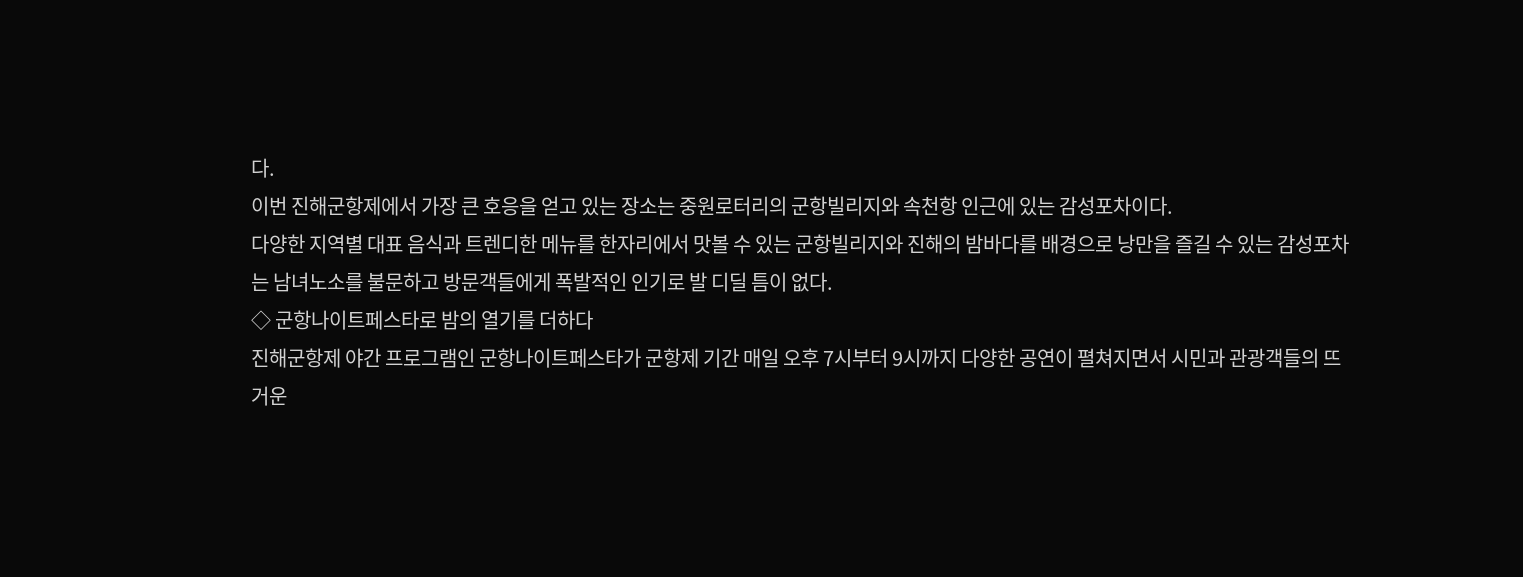다.
이번 진해군항제에서 가장 큰 호응을 얻고 있는 장소는 중원로터리의 군항빌리지와 속천항 인근에 있는 감성포차이다.
다양한 지역별 대표 음식과 트렌디한 메뉴를 한자리에서 맛볼 수 있는 군항빌리지와 진해의 밤바다를 배경으로 낭만을 즐길 수 있는 감성포차는 남녀노소를 불문하고 방문객들에게 폭발적인 인기로 발 디딜 틈이 없다.
◇ 군항나이트페스타로 밤의 열기를 더하다
진해군항제 야간 프로그램인 군항나이트페스타가 군항제 기간 매일 오후 7시부터 9시까지 다양한 공연이 펼쳐지면서 시민과 관광객들의 뜨거운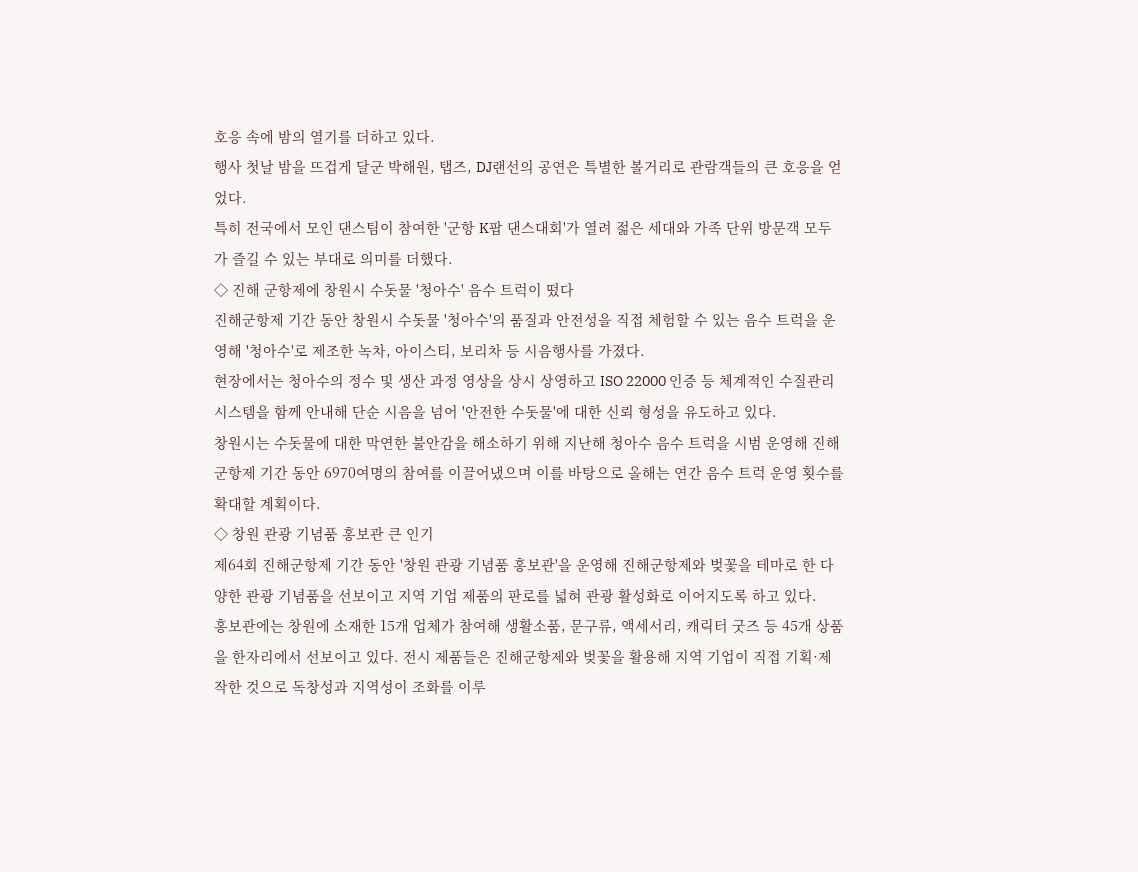호응 속에 밤의 열기를 더하고 있다.
행사 첫날 밤을 뜨겁게 달군 박해원, 탭즈, DJ랜선의 공연은 특별한 볼거리로 관람객들의 큰 호응을 얻었다.
특히 전국에서 모인 댄스팀이 참여한 '군항 K팝 댄스대회'가 열려 젊은 세대와 가족 단위 방문객 모두가 즐길 수 있는 부대로 의미를 더했다.
◇ 진해 군항제에 창원시 수돗물 '청아수' 음수 트럭이 떴다
진해군항제 기간 동안 창원시 수돗물 '청아수'의 품질과 안전성을 직접 체험할 수 있는 음수 트럭을 운영해 '청아수'로 제조한 녹차, 아이스티, 보리차 등 시음행사를 가졌다.
현장에서는 청아수의 정수 및 생산 과정 영상을 상시 상영하고 ISO 22000 인증 등 체계적인 수질관리 시스템을 함께 안내해 단순 시음을 넘어 '안전한 수돗물'에 대한 신뢰 형성을 유도하고 있다.
창원시는 수돗물에 대한 막연한 불안감을 해소하기 위해 지난해 청아수 음수 트럭을 시범 운영해 진해군항제 기간 동안 6970여명의 참여를 이끌어냈으며 이를 바탕으로 올해는 연간 음수 트럭 운영 횟수를 확대할 계획이다.
◇ 창원 관광 기념품 홍보관 큰 인기
제64회 진해군항제 기간 동안 '창원 관광 기념품 홍보관'을 운영해 진해군항제와 벚꽃을 테마로 한 다양한 관광 기념품을 선보이고 지역 기업 제품의 판로를 넓혀 관광 활성화로 이어지도록 하고 있다.
홍보관에는 창원에 소재한 15개 업체가 참여해 생활소품, 문구류, 액세서리, 캐릭터 굿즈 등 45개 상품을 한자리에서 선보이고 있다. 전시 제품들은 진해군항제와 벚꽃을 활용해 지역 기업이 직접 기획·제작한 것으로 독창성과 지역성이 조화를 이루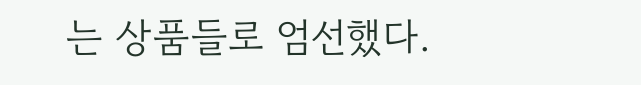는 상품들로 엄선했다.